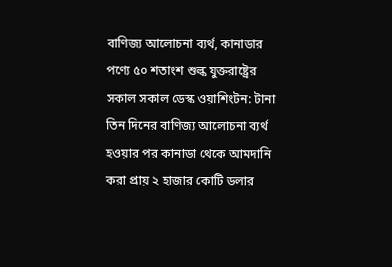বাণিজ্য আলোচনা ব্যর্থ, কানাডার পণ্যে ৫০ শতাংশ শুল্ক যুক্তরাষ্ট্রের
সকাল সকাল ডেস্ক ওয়াশিংটন: টানা তিন দিনের বাণিজ্য আলোচনা ব্যর্থ হওয়ার পর কানাডা থেকে আমদানি করা প্রায় ২ হাজার কোটি ডলার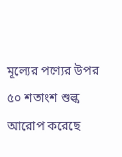মূল্যের পণ্যের উপর ৫০ শতাংশ শুল্ক আরোপ করেছে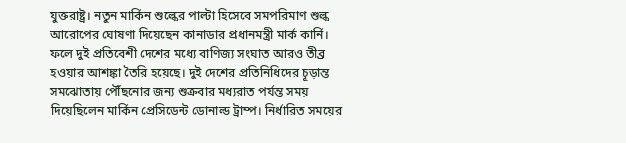যুক্তরাষ্ট্র। নতুন মার্কিন শুল্কের পাল্টা হিসেবে সমপরিমাণ শুল্ক আরোপের ঘোষণা দিয়েছেন কানাডার প্রধানমন্ত্রী মার্ক কার্নি। ফলে দুই প্রতিবেশী দেশের মধ্যে বাণিজ্য সংঘাত আরও তীব্র হওয়ার আশঙ্কা তৈরি হয়েছে। দুই দেশের প্রতিনিধিদের চূড়ান্ত সমঝোতায় পৌঁছনোর জন্য শুক্রবার মধ্যরাত পর্যন্ত সময় দিয়েছিলেন মার্কিন প্রেসিডেন্ট ডোনাল্ড ট্রাম্প। নির্ধারিত সময়ের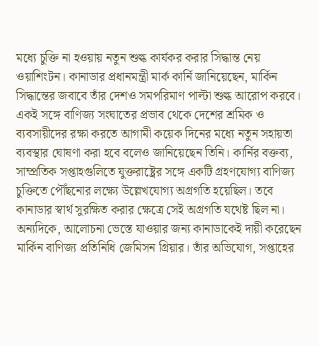মধ্যে চুক্তি না হওয়ায় নতুন শুল্ক কার্যকর করার সিদ্ধান্ত নেয় ওয়াশিংটন। কানাডার প্রধানমন্ত্রী মার্ক কার্নি জানিয়েছেন, মার্কিন সিদ্ধান্তের জবাবে তাঁর দেশও সমপরিমাণ পাল্টা শুল্ক আরোপ করবে। একই সঙ্গে বাণিজ্য সংঘাতের প্রভাব থেকে দেশের শ্রমিক ও ব্যবসায়ীদের রক্ষা করতে আগামী কয়েক দিনের মধ্যে নতুন সহায়তা ব্যবস্থার ঘোষণা করা হবে বলেও জানিয়েছেন তিনি। কার্নির বক্তব্য, সাম্প্রতিক সপ্তাহগুলিতে যুক্তরাষ্ট্রের সঙ্গে একটি গ্রহণযোগ্য বাণিজ্য চুক্তিতে পৌঁছনোর লক্ষ্যে উল্লেখযোগ্য অগ্রগতি হয়েছিল। তবে কানাডার স্বার্থ সুরক্ষিত করার ক্ষেত্রে সেই অগ্রগতি যথেষ্ট ছিল না। অন্যদিকে, আলোচনা ভেস্তে যাওয়ার জন্য কানাডাকেই দায়ী করেছেন মার্কিন বাণিজ্য প্রতিনিধি জেমিসন গ্রিয়ার। তাঁর অভিযোগ, সপ্তাহের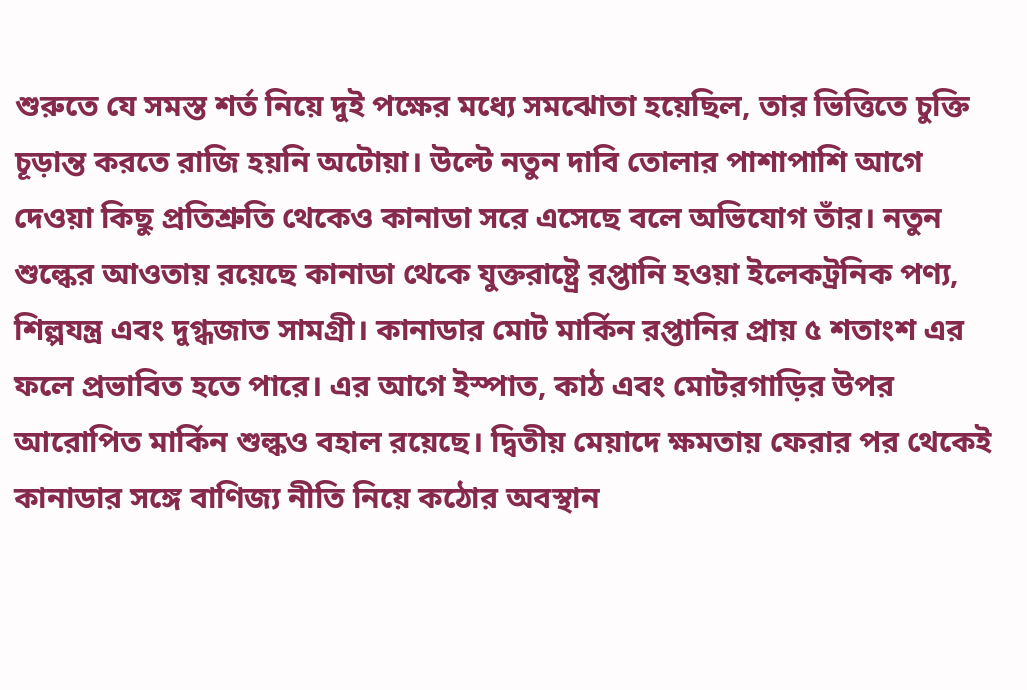শুরুতে যে সমস্ত শর্ত নিয়ে দুই পক্ষের মধ্যে সমঝোতা হয়েছিল, তার ভিত্তিতে চুক্তি চূড়ান্ত করতে রাজি হয়নি অটোয়া। উল্টে নতুন দাবি তোলার পাশাপাশি আগে দেওয়া কিছু প্রতিশ্রুতি থেকেও কানাডা সরে এসেছে বলে অভিযোগ তাঁর। নতুন শুল্কের আওতায় রয়েছে কানাডা থেকে যুক্তরাষ্ট্রে রপ্তানি হওয়া ইলেকট্রনিক পণ্য, শিল্পযন্ত্র এবং দুগ্ধজাত সামগ্রী। কানাডার মোট মার্কিন রপ্তানির প্রায় ৫ শতাংশ এর ফলে প্রভাবিত হতে পারে। এর আগে ইস্পাত, কাঠ এবং মোটরগাড়ির উপর আরোপিত মার্কিন শুল্কও বহাল রয়েছে। দ্বিতীয় মেয়াদে ক্ষমতায় ফেরার পর থেকেই কানাডার সঙ্গে বাণিজ্য নীতি নিয়ে কঠোর অবস্থান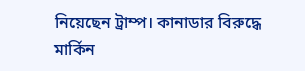নিয়েছেন ট্রাম্প। কানাডার বিরুদ্ধে মার্কিন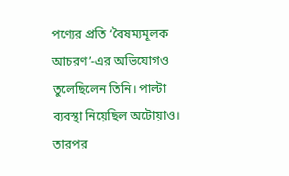পণ্যের প্রতি ‘বৈষম্যমূলক আচরণ’-এর অভিযোগও তুলেছিলেন তিনি। পাল্টা ব্যবস্থা নিয়েছিল অটোয়াও। তারপর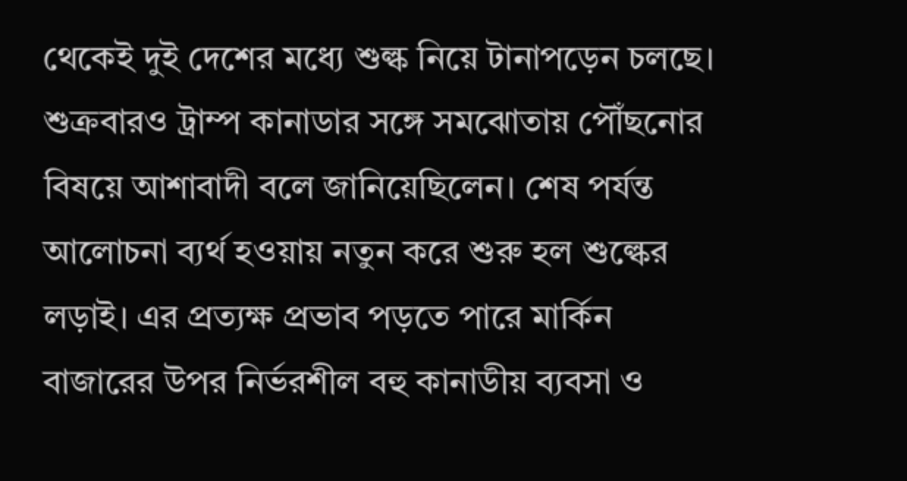থেকেই দুই দেশের মধ্যে শুল্ক নিয়ে টানাপড়েন চলছে। শুক্রবারও ট্রাম্প কানাডার সঙ্গে সমঝোতায় পৌঁছনোর বিষয়ে আশাবাদী বলে জানিয়েছিলেন। শেষ পর্যন্ত আলোচনা ব্যর্থ হওয়ায় নতুন করে শুরু হল শুল্কের লড়াই। এর প্রত্যক্ষ প্রভাব পড়তে পারে মার্কিন বাজারের উপর নির্ভরশীল বহু কানাডীয় ব্যবসা ও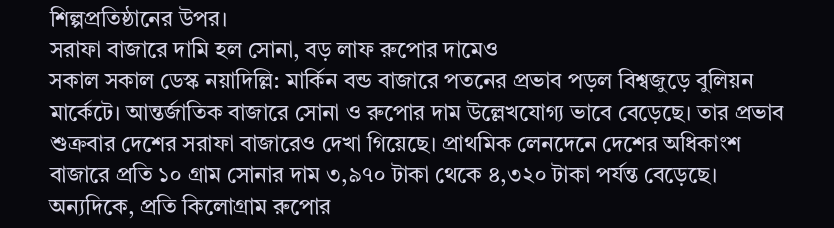শিল্পপ্রতিষ্ঠানের উপর।
সরাফা বাজারে দামি হল সোনা, বড় লাফ রুপোর দামেও
সকাল সকাল ডেস্ক নয়াদিল্লি: মার্কিন বন্ড বাজারে পতনের প্রভাব পড়ল বিশ্বজুড়ে বুলিয়ন মার্কেটে। আন্তর্জাতিক বাজারে সোনা ও রুপোর দাম উল্লেখযোগ্য ভাবে বেড়েছে। তার প্রভাব শুক্রবার দেশের সরাফা বাজারেও দেখা গিয়েছে। প্রাথমিক লেনদেনে দেশের অধিকাংশ বাজারে প্রতি ১০ গ্রাম সোনার দাম ৩,৯৭০ টাকা থেকে ৪,৩২০ টাকা পর্যন্ত বেড়েছে। অন্যদিকে, প্রতি কিলোগ্রাম রুপোর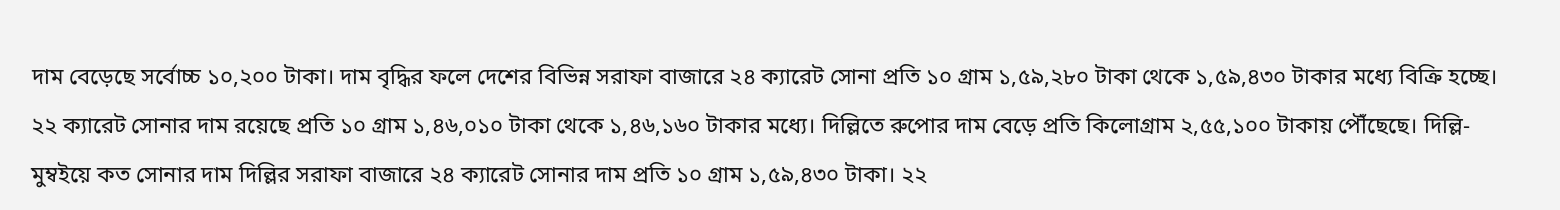দাম বেড়েছে সর্বোচ্চ ১০,২০০ টাকা। দাম বৃদ্ধির ফলে দেশের বিভিন্ন সরাফা বাজারে ২৪ ক্যারেট সোনা প্রতি ১০ গ্রাম ১,৫৯,২৮০ টাকা থেকে ১,৫৯,৪৩০ টাকার মধ্যে বিক্রি হচ্ছে। ২২ ক্যারেট সোনার দাম রয়েছে প্রতি ১০ গ্রাম ১,৪৬,০১০ টাকা থেকে ১,৪৬,১৬০ টাকার মধ্যে। দিল্লিতে রুপোর দাম বেড়ে প্রতি কিলোগ্রাম ২,৫৫,১০০ টাকায় পৌঁছেছে। দিল্লি-মুম্বইয়ে কত সোনার দাম দিল্লির সরাফা বাজারে ২৪ ক্যারেট সোনার দাম প্রতি ১০ গ্রাম ১,৫৯,৪৩০ টাকা। ২২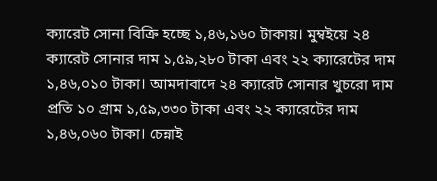ক্যারেট সোনা বিক্রি হচ্ছে ১,৪৬,১৬০ টাকায়। মুম্বইয়ে ২৪ ক্যারেট সোনার দাম ১,৫৯,২৮০ টাকা এবং ২২ ক্যারেটের দাম ১,৪৬,০১০ টাকা। আমদাবাদে ২৪ ক্যারেট সোনার খুচরো দাম প্রতি ১০ গ্রাম ১,৫৯,৩৩০ টাকা এবং ২২ ক্যারেটের দাম ১,৪৬,০৬০ টাকা। চেন্নাই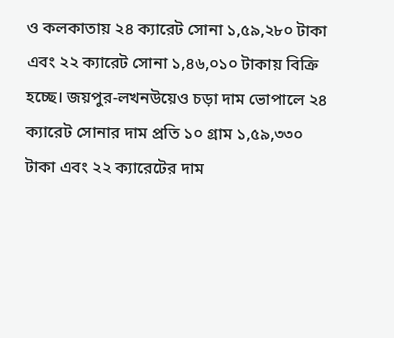ও কলকাতায় ২৪ ক্যারেট সোনা ১,৫৯,২৮০ টাকা এবং ২২ ক্যারেট সোনা ১,৪৬,০১০ টাকায় বিক্রি হচ্ছে। জয়পুর-লখনউয়েও চড়া দাম ভোপালে ২৪ ক্যারেট সোনার দাম প্রতি ১০ গ্রাম ১,৫৯,৩৩০ টাকা এবং ২২ ক্যারেটের দাম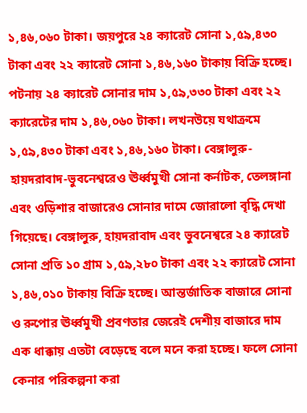১,৪৬,০৬০ টাকা। জয়পুরে ২৪ ক্যারেট সোনা ১,৫৯,৪৩০ টাকা এবং ২২ ক্যারেট সোনা ১,৪৬,১৬০ টাকায় বিক্রি হচ্ছে। পটনায় ২৪ ক্যারেট সোনার দাম ১,৫৯,৩৩০ টাকা এবং ২২ ক্যারেটের দাম ১,৪৬,০৬০ টাকা। লখনউয়ে যথাক্রমে ১,৫৯,৪৩০ টাকা এবং ১,৪৬,১৬০ টাকা। বেঙ্গালুরু-হায়দরাবাদ-ভুবনেশ্বরেও ঊর্ধ্বমুখী সোনা কর্নাটক, তেলঙ্গানা এবং ওড়িশার বাজারেও সোনার দামে জোরালো বৃদ্ধি দেখা গিয়েছে। বেঙ্গালুরু, হায়দরাবাদ এবং ভুবনেশ্বরে ২৪ ক্যারেট সোনা প্রতি ১০ গ্রাম ১,৫৯,২৮০ টাকা এবং ২২ ক্যারেট সোনা ১,৪৬,০১০ টাকায় বিক্রি হচ্ছে। আন্তর্জাতিক বাজারে সোনা ও রুপোর ঊর্ধ্বমুখী প্রবণতার জেরেই দেশীয় বাজারে দাম এক ধাক্কায় এতটা বেড়েছে বলে মনে করা হচ্ছে। ফলে সোনা কেনার পরিকল্পনা করা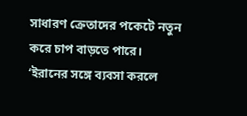সাধারণ ক্রেতাদের পকেটে নতুন করে চাপ বাড়তে পারে।
‘ইরানের সঙ্গে ব্যবসা করলে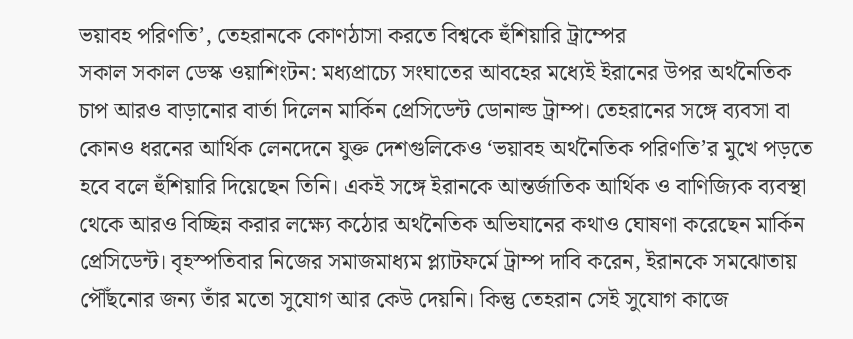ভয়াবহ পরিণতি’, তেহরানকে কোণঠাসা করতে বিশ্বকে হুঁশিয়ারি ট্রাম্পের
সকাল সকাল ডেস্ক ওয়াশিংটন: মধ্যপ্রাচ্যে সংঘাতের আবহের মধ্যেই ইরানের উপর অর্থনৈতিক চাপ আরও বাড়ানোর বার্তা দিলেন মার্কিন প্রেসিডেন্ট ডোনাল্ড ট্রাম্প। তেহরানের সঙ্গে ব্যবসা বা কোনও ধরনের আর্থিক লেনদেনে যুক্ত দেশগুলিকেও ‘ভয়াবহ অর্থনৈতিক পরিণতি’র মুখে পড়তে হবে বলে হুঁশিয়ারি দিয়েছেন তিনি। একই সঙ্গে ইরানকে আন্তর্জাতিক আর্থিক ও বাণিজ্যিক ব্যবস্থা থেকে আরও বিচ্ছিন্ন করার লক্ষ্যে কঠোর অর্থনৈতিক অভিযানের কথাও ঘোষণা করেছেন মার্কিন প্রেসিডেন্ট। বৃহস্পতিবার নিজের সমাজমাধ্যম প্ল্যাটফর্মে ট্রাম্প দাবি করেন, ইরানকে সমঝোতায় পৌঁছনোর জন্য তাঁর মতো সুযোগ আর কেউ দেয়নি। কিন্তু তেহরান সেই সুযোগ কাজে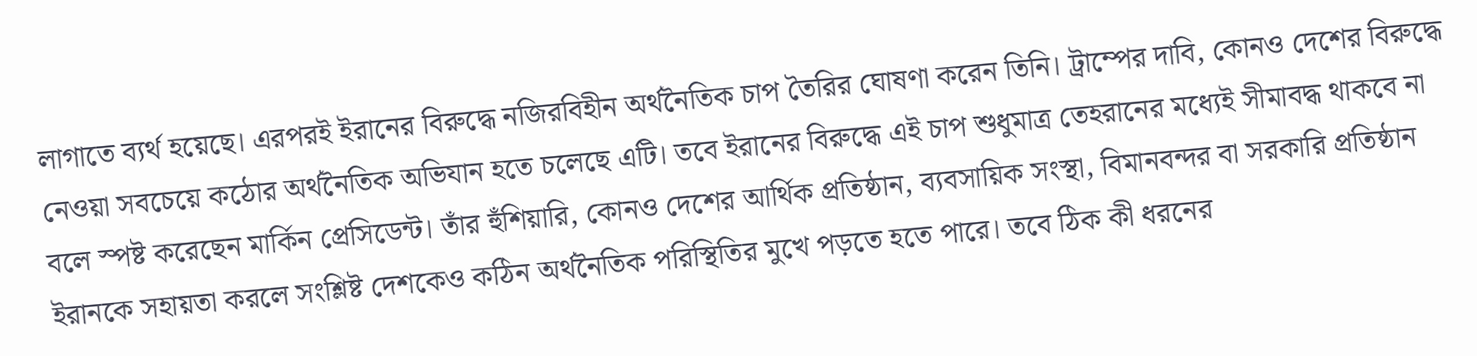লাগাতে ব্যর্থ হয়েছে। এরপরই ইরানের বিরুদ্ধে নজিরবিহীন অর্থনৈতিক চাপ তৈরির ঘোষণা করেন তিনি। ট্রাম্পের দাবি, কোনও দেশের বিরুদ্ধে নেওয়া সবচেয়ে কঠোর অর্থনৈতিক অভিযান হতে চলেছে এটি। তবে ইরানের বিরুদ্ধে এই চাপ শুধুমাত্র তেহরানের মধ্যেই সীমাবদ্ধ থাকবে না বলে স্পষ্ট করেছেন মার্কিন প্রেসিডেন্ট। তাঁর হুঁশিয়ারি, কোনও দেশের আর্থিক প্রতিষ্ঠান, ব্যবসায়িক সংস্থা, বিমানবন্দর বা সরকারি প্রতিষ্ঠান ইরানকে সহায়তা করলে সংশ্লিষ্ট দেশকেও কঠিন অর্থনৈতিক পরিস্থিতির মুখে পড়তে হতে পারে। তবে ঠিক কী ধরনের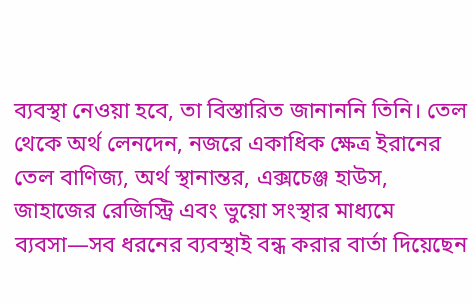ব্যবস্থা নেওয়া হবে, তা বিস্তারিত জানাননি তিনি। তেল থেকে অর্থ লেনদেন, নজরে একাধিক ক্ষেত্র ইরানের তেল বাণিজ্য, অর্থ স্থানান্তর, এক্সচেঞ্জ হাউস, জাহাজের রেজিস্ট্রি এবং ভুয়ো সংস্থার মাধ্যমে ব্যবসা—সব ধরনের ব্যবস্থাই বন্ধ করার বার্তা দিয়েছেন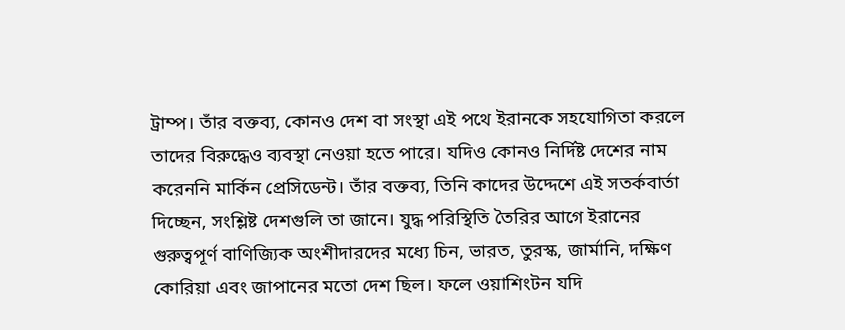ট্রাম্প। তাঁর বক্তব্য, কোনও দেশ বা সংস্থা এই পথে ইরানকে সহযোগিতা করলে তাদের বিরুদ্ধেও ব্যবস্থা নেওয়া হতে পারে। যদিও কোনও নির্দিষ্ট দেশের নাম করেননি মার্কিন প্রেসিডেন্ট। তাঁর বক্তব্য, তিনি কাদের উদ্দেশে এই সতর্কবার্তা দিচ্ছেন, সংশ্লিষ্ট দেশগুলি তা জানে। যুদ্ধ পরিস্থিতি তৈরির আগে ইরানের গুরুত্বপূর্ণ বাণিজ্যিক অংশীদারদের মধ্যে চিন, ভারত, তুরস্ক, জার্মানি, দক্ষিণ কোরিয়া এবং জাপানের মতো দেশ ছিল। ফলে ওয়াশিংটন যদি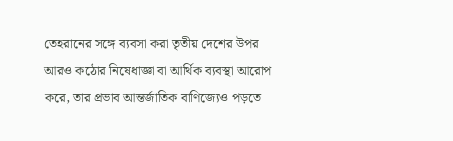তেহরানের সঙ্গে ব্যবসা করা তৃতীয় দেশের উপর আরও কঠোর নিষেধাজ্ঞা বা আর্থিক ব্যবস্থা আরোপ করে, তার প্রভাব আন্তর্জাতিক বাণিজ্যেও পড়তে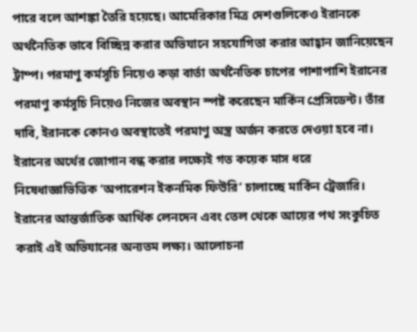পারে বলে আশঙ্কা তৈরি হয়েছে। আমেরিকার মিত্র দেশগুলিকেও ইরানকে অর্থনৈতিক ভাবে বিচ্ছিন্ন করার অভিযানে সহযোগিতা করার আহ্বান জানিয়েছেন ট্রাম্প। পরমাণু কর্মসূচি নিয়েও কড়া বার্তা অর্থনৈতিক চাপের পাশাপাশি ইরানের পরমাণু কর্মসূচি নিয়েও নিজের অবস্থান স্পষ্ট করেছেন মার্কিন প্রেসিডেন্ট। তাঁর দাবি, ইরানকে কোনও অবস্থাতেই পরমাণু অস্ত্র অর্জন করতে দেওয়া হবে না। ইরানের অর্থের জোগান বন্ধ করার লক্ষ্যেই গত কয়েক মাস ধরে নিষেধাজ্ঞাভিত্তিক ‘অপারেশন ইকনমিক ফিউরি’ চালাচ্ছে মার্কিন ট্রেজারি। ইরানের আন্তর্জাতিক আর্থিক লেনদেন এবং তেল থেকে আয়ের পথ সংকুচিত করাই এই অভিযানের অন্যতম লক্ষ্য। আলোচনা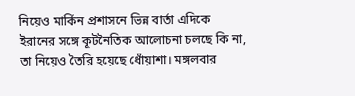নিয়েও মার্কিন প্রশাসনে ভিন্ন বার্তা এদিকে ইরানের সঙ্গে কূটনৈতিক আলোচনা চলছে কি না, তা নিয়েও তৈরি হয়েছে ধোঁয়াশা। মঙ্গলবার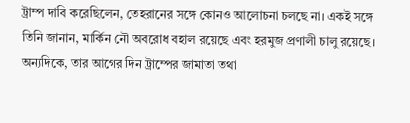ট্রাম্প দাবি করেছিলেন, তেহরানের সঙ্গে কোনও আলোচনা চলছে না। একই সঙ্গে তিনি জানান, মার্কিন নৌ অবরোধ বহাল রয়েছে এবং হরমুজ প্রণালী চালু রয়েছে। অন্যদিকে, তার আগের দিন ট্রাম্পের জামাতা তথা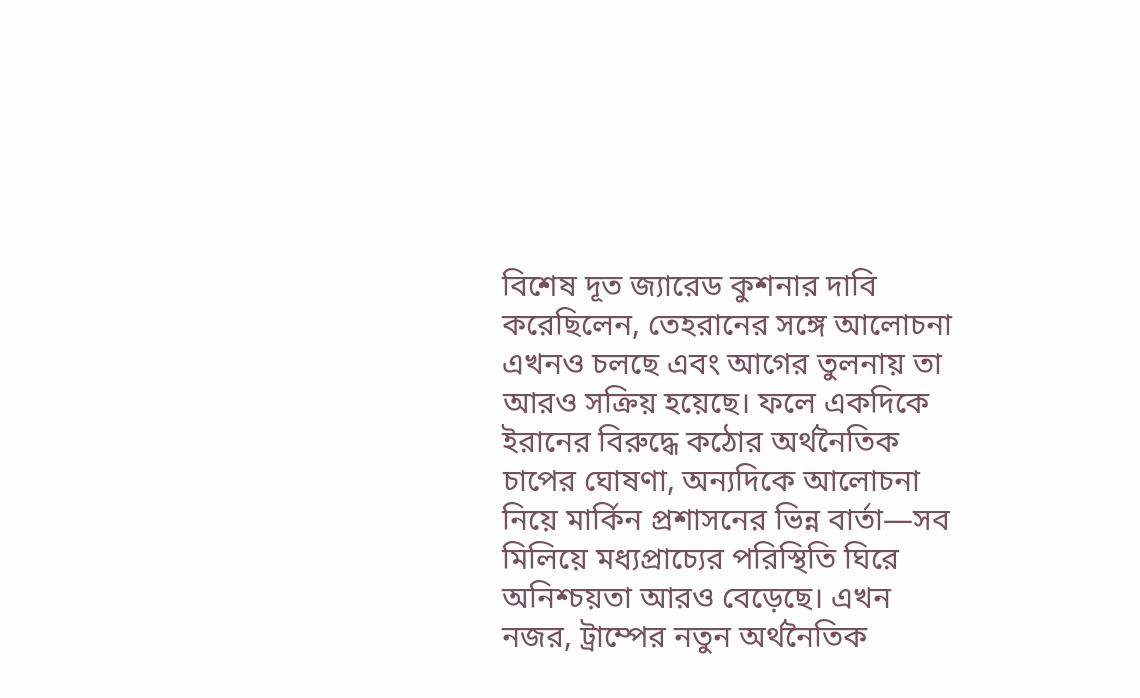বিশেষ দূত জ্যারেড কুশনার দাবি করেছিলেন, তেহরানের সঙ্গে আলোচনা এখনও চলছে এবং আগের তুলনায় তা আরও সক্রিয় হয়েছে। ফলে একদিকে ইরানের বিরুদ্ধে কঠোর অর্থনৈতিক চাপের ঘোষণা, অন্যদিকে আলোচনা নিয়ে মার্কিন প্রশাসনের ভিন্ন বার্তা—সব মিলিয়ে মধ্যপ্রাচ্যের পরিস্থিতি ঘিরে অনিশ্চয়তা আরও বেড়েছে। এখন নজর, ট্রাম্পের নতুন অর্থনৈতিক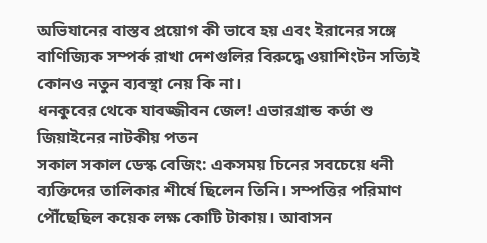অভিযানের বাস্তব প্রয়োগ কী ভাবে হয় এবং ইরানের সঙ্গে বাণিজ্যিক সম্পর্ক রাখা দেশগুলির বিরুদ্ধে ওয়াশিংটন সত্যিই কোনও নতুন ব্যবস্থা নেয় কি না।
ধনকুবের থেকে যাবজ্জীবন জেল! এভারগ্রান্ড কর্তা শু জিয়াইনের নাটকীয় পতন
সকাল সকাল ডেস্ক বেজিং: একসময় চিনের সবচেয়ে ধনী ব্যক্তিদের তালিকার শীর্ষে ছিলেন তিনি। সম্পত্তির পরিমাণ পৌঁছেছিল কয়েক লক্ষ কোটি টাকায়। আবাসন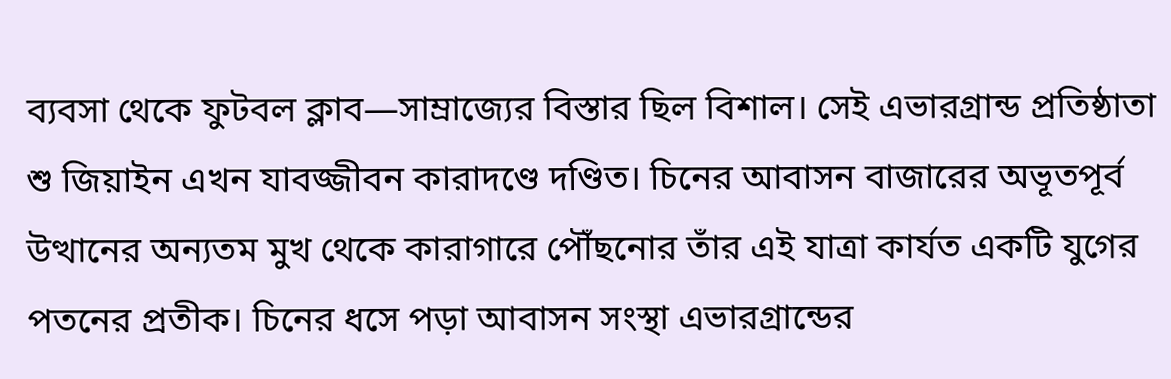ব্যবসা থেকে ফুটবল ক্লাব—সাম্রাজ্যের বিস্তার ছিল বিশাল। সেই এভারগ্রান্ড প্রতিষ্ঠাতা শু জিয়াইন এখন যাবজ্জীবন কারাদণ্ডে দণ্ডিত। চিনের আবাসন বাজারের অভূতপূর্ব উত্থানের অন্যতম মুখ থেকে কারাগারে পৌঁছনোর তাঁর এই যাত্রা কার্যত একটি যুগের পতনের প্রতীক। চিনের ধসে পড়া আবাসন সংস্থা এভারগ্রান্ডের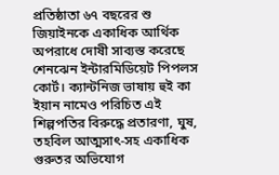প্রতিষ্ঠাতা ৬৭ বছরের শু জিয়াইনকে একাধিক আর্থিক অপরাধে দোষী সাব্যস্ত করেছে শেনঝেন ইন্টারমিডিয়েট পিপলস কোর্ট। ক্যান্টনিজ ভাষায় হুই কা ইয়ান নামেও পরিচিত এই শিল্পপতির বিরুদ্ধে প্রতারণা, ঘুষ, তহবিল আত্মসাৎ-সহ একাধিক গুরুতর অভিযোগ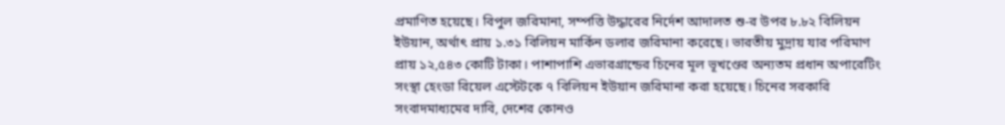প্রমাণিত হয়েছে। বিপুল জরিমানা, সম্পত্তি উদ্ধারের নির্দেশ আদালত শু-র উপর ৮.৮২ বিলিয়ন ইউয়ান, অর্থাৎ প্রায় ১.৩১ বিলিয়ন মার্কিন ডলার জরিমানা করেছে। ভারতীয় মুদ্রায় যার পরিমাণ প্রায় ১২,৫৪৩ কোটি টাকা। পাশাপাশি এভারগ্রান্ডের চিনের মূল ভূখণ্ডের অন্যতম প্রধান অপারেটিং সংস্থা হেংডা রিয়েল এস্টেটকে ৭ বিলিয়ন ইউয়ান জরিমানা করা হয়েছে। চিনের সরকারি সংবাদমাধ্যমের দাবি, দেশের কোনও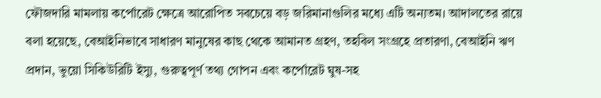ফৌজদারি মামলায় কর্পোরেট ক্ষেত্রে আরোপিত সবচেয়ে বড় জরিমানাগুলির মধ্যে এটি অন্যতম। আদালতের রায়ে বলা হয়েছে, বেআইনিভাবে সাধারণ মানুষের কাছ থেকে আমানত গ্রহণ, তহবিল সংগ্রহে প্রতারণা, বেআইনি ঋণ প্রদান, ভুয়ো সিকিউরিটি ইস্যু, গুরুত্বপূর্ণ তথ্য গোপন এবং কর্পোরেট ঘুষ-সহ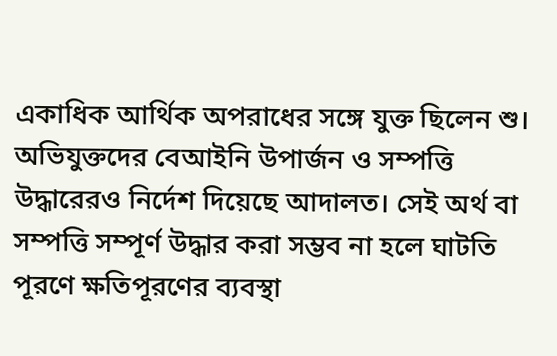একাধিক আর্থিক অপরাধের সঙ্গে যুক্ত ছিলেন শু। অভিযুক্তদের বেআইনি উপার্জন ও সম্পত্তি উদ্ধারেরও নির্দেশ দিয়েছে আদালত। সেই অর্থ বা সম্পত্তি সম্পূর্ণ উদ্ধার করা সম্ভব না হলে ঘাটতি পূরণে ক্ষতিপূরণের ব্যবস্থা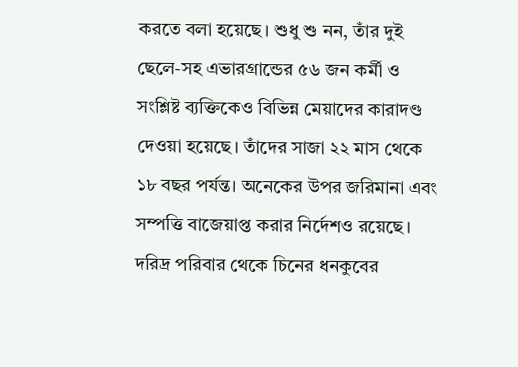করতে বলা হয়েছে। শুধু শু নন, তাঁর দুই ছেলে-সহ এভারগ্রান্ডের ৫৬ জন কর্মী ও সংশ্লিষ্ট ব্যক্তিকেও বিভিন্ন মেয়াদের কারাদণ্ড দেওয়া হয়েছে। তাঁদের সাজা ২২ মাস থেকে ১৮ বছর পর্যন্ত। অনেকের উপর জরিমানা এবং সম্পত্তি বাজেয়াপ্ত করার নির্দেশও রয়েছে। দরিদ্র পরিবার থেকে চিনের ধনকুবের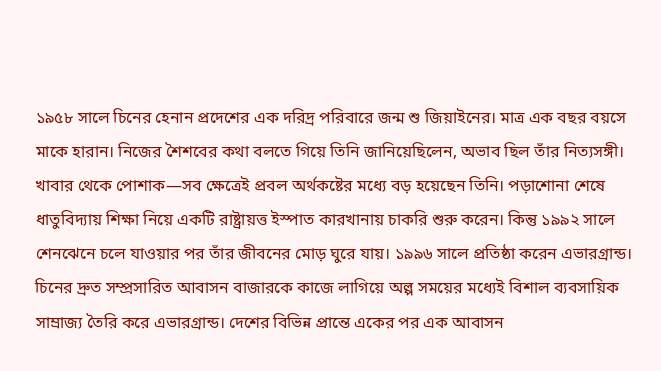১৯৫৮ সালে চিনের হেনান প্রদেশের এক দরিদ্র পরিবারে জন্ম শু জিয়াইনের। মাত্র এক বছর বয়সে মাকে হারান। নিজের শৈশবের কথা বলতে গিয়ে তিনি জানিয়েছিলেন, অভাব ছিল তাঁর নিত্যসঙ্গী। খাবার থেকে পোশাক—সব ক্ষেত্রেই প্রবল অর্থকষ্টের মধ্যে বড় হয়েছেন তিনি। পড়াশোনা শেষে ধাতুবিদ্যায় শিক্ষা নিয়ে একটি রাষ্ট্রায়ত্ত ইস্পাত কারখানায় চাকরি শুরু করেন। কিন্তু ১৯৯২ সালে শেনঝেনে চলে যাওয়ার পর তাঁর জীবনের মোড় ঘুরে যায়। ১৯৯৬ সালে প্রতিষ্ঠা করেন এভারগ্রান্ড। চিনের দ্রুত সম্প্রসারিত আবাসন বাজারকে কাজে লাগিয়ে অল্প সময়ের মধ্যেই বিশাল ব্যবসায়িক সাম্রাজ্য তৈরি করে এভারগ্রান্ড। দেশের বিভিন্ন প্রান্তে একের পর এক আবাসন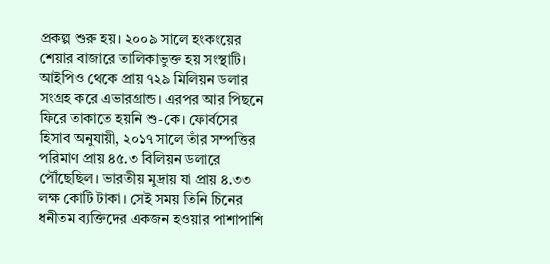প্রকল্প শুরু হয়। ২০০৯ সালে হংকংয়ের শেয়ার বাজারে তালিকাভুক্ত হয় সংস্থাটি। আইপিও থেকে প্রায় ৭২৯ মিলিয়ন ডলার সংগ্রহ করে এভারগ্রান্ড। এরপর আর পিছনে ফিরে তাকাতে হয়নি শু-কে। ফোর্বসের হিসাব অনুযায়ী, ২০১৭ সালে তাঁর সম্পত্তির পরিমাণ প্রায় ৪৫.৩ বিলিয়ন ডলারে পৌঁছেছিল। ভারতীয় মুদ্রায় যা প্রায় ৪.৩৩ লক্ষ কোটি টাকা। সেই সময় তিনি চিনের ধনীতম ব্যক্তিদের একজন হওয়ার পাশাপাশি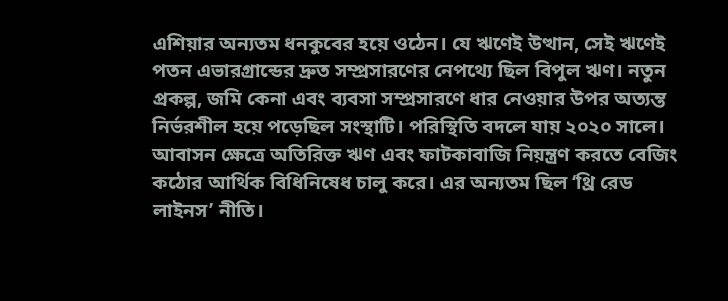এশিয়ার অন্যতম ধনকুবের হয়ে ওঠেন। যে ঋণেই উত্থান, সেই ঋণেই পতন এভারগ্রান্ডের দ্রুত সম্প্রসারণের নেপথ্যে ছিল বিপুল ঋণ। নতুন প্রকল্প, জমি কেনা এবং ব্যবসা সম্প্রসারণে ধার নেওয়ার উপর অত্যন্ত নির্ভরশীল হয়ে পড়েছিল সংস্থাটি। পরিস্থিতি বদলে যায় ২০২০ সালে। আবাসন ক্ষেত্রে অতিরিক্ত ঋণ এবং ফাটকাবাজি নিয়ন্ত্রণ করতে বেজিং কঠোর আর্থিক বিধিনিষেধ চালু করে। এর অন্যতম ছিল ‘থ্রি রেড লাইনস’ নীতি।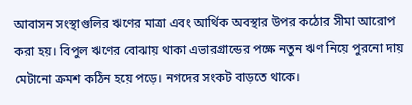আবাসন সংস্থাগুলির ঋণের মাত্রা এবং আর্থিক অবস্থার উপর কঠোর সীমা আরোপ করা হয়। বিপুল ঋণের বোঝায় থাকা এভারগ্রান্ডের পক্ষে নতুন ঋণ নিয়ে পুরনো দায় মেটানো ক্রমশ কঠিন হয়ে পড়ে। নগদের সংকট বাড়তে থাকে।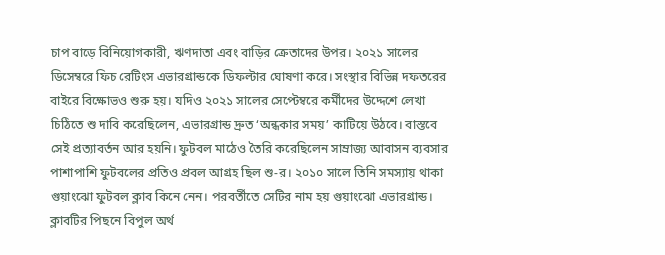চাপ বাড়ে বিনিয়োগকারী, ঋণদাতা এবং বাড়ির ক্রেতাদের উপর। ২০২১ সালের ডিসেম্বরে ফিচ রেটিংস এভারগ্রান্ডকে ডিফল্টার ঘোষণা করে। সংস্থার বিভিন্ন দফতরের বাইরে বিক্ষোভও শুরু হয়। যদিও ২০২১ সালের সেপ্টেম্বরে কর্মীদের উদ্দেশে লেখা চিঠিতে শু দাবি করেছিলেন, এভারগ্রান্ড দ্রুত ‘অন্ধকার সময়’ কাটিয়ে উঠবে। বাস্তবে সেই প্রত্যাবর্তন আর হয়নি। ফুটবল মাঠেও তৈরি করেছিলেন সাম্রাজ্য আবাসন ব্যবসার পাশাপাশি ফুটবলের প্রতিও প্রবল আগ্রহ ছিল শু-র। ২০১০ সালে তিনি সমস্যায় থাকা গুয়াংঝো ফুটবল ক্লাব কিনে নেন। পরবর্তীতে সেটির নাম হয় গুয়াংঝো এভারগ্রান্ড। ক্লাবটির পিছনে বিপুল অর্থ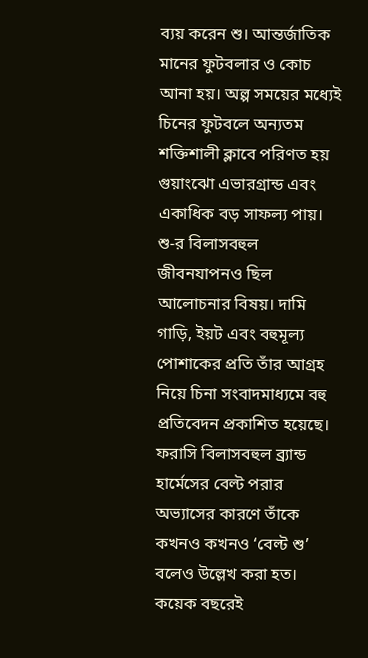ব্যয় করেন শু। আন্তর্জাতিক মানের ফুটবলার ও কোচ আনা হয়। অল্প সময়ের মধ্যেই চিনের ফুটবলে অন্যতম শক্তিশালী ক্লাবে পরিণত হয় গুয়াংঝো এভারগ্রান্ড এবং একাধিক বড় সাফল্য পায়। শু-র বিলাসবহুল জীবনযাপনও ছিল আলোচনার বিষয়। দামি গাড়ি, ইয়ট এবং বহুমূল্য পোশাকের প্রতি তাঁর আগ্রহ নিয়ে চিনা সংবাদমাধ্যমে বহু প্রতিবেদন প্রকাশিত হয়েছে। ফরাসি বিলাসবহুল ব্র্যান্ড হার্মেসের বেল্ট পরার অভ্যাসের কারণে তাঁকে কখনও কখনও ‘বেল্ট শু’ বলেও উল্লেখ করা হত। কয়েক বছরেই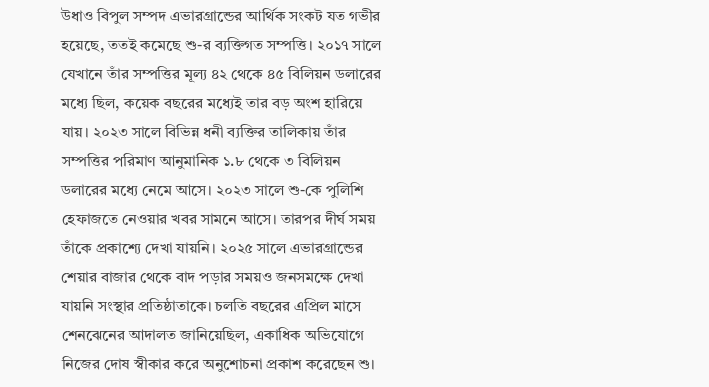উধাও বিপুল সম্পদ এভারগ্রান্ডের আর্থিক সংকট যত গভীর হয়েছে, ততই কমেছে শু-র ব্যক্তিগত সম্পত্তি। ২০১৭ সালে যেখানে তাঁর সম্পত্তির মূল্য ৪২ থেকে ৪৫ বিলিয়ন ডলারের মধ্যে ছিল, কয়েক বছরের মধ্যেই তার বড় অংশ হারিয়ে যায়। ২০২৩ সালে বিভিন্ন ধনী ব্যক্তির তালিকায় তাঁর সম্পত্তির পরিমাণ আনুমানিক ১.৮ থেকে ৩ বিলিয়ন ডলারের মধ্যে নেমে আসে। ২০২৩ সালে শু-কে পুলিশি হেফাজতে নেওয়ার খবর সামনে আসে। তারপর দীর্ঘ সময় তাঁকে প্রকাশ্যে দেখা যায়নি। ২০২৫ সালে এভারগ্রান্ডের শেয়ার বাজার থেকে বাদ পড়ার সময়ও জনসমক্ষে দেখা যায়নি সংস্থার প্রতিষ্ঠাতাকে। চলতি বছরের এপ্রিল মাসে শেনঝেনের আদালত জানিয়েছিল, একাধিক অভিযোগে নিজের দোষ স্বীকার করে অনুশোচনা প্রকাশ করেছেন শু।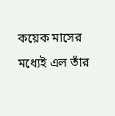কয়েক মাসের মধ্যেই এল তাঁর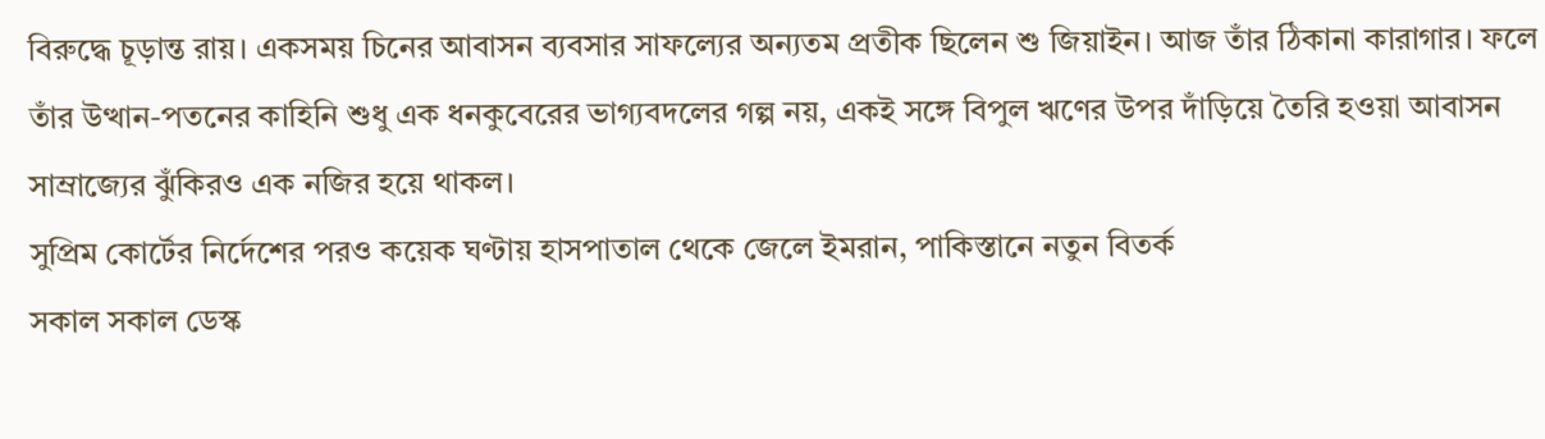বিরুদ্ধে চূড়ান্ত রায়। একসময় চিনের আবাসন ব্যবসার সাফল্যের অন্যতম প্রতীক ছিলেন শু জিয়াইন। আজ তাঁর ঠিকানা কারাগার। ফলে তাঁর উত্থান-পতনের কাহিনি শুধু এক ধনকুবেরের ভাগ্যবদলের গল্প নয়, একই সঙ্গে বিপুল ঋণের উপর দাঁড়িয়ে তৈরি হওয়া আবাসন সাম্রাজ্যের ঝুঁকিরও এক নজির হয়ে থাকল।
সুপ্রিম কোর্টের নির্দেশের পরও কয়েক ঘণ্টায় হাসপাতাল থেকে জেলে ইমরান, পাকিস্তানে নতুন বিতর্ক
সকাল সকাল ডেস্ক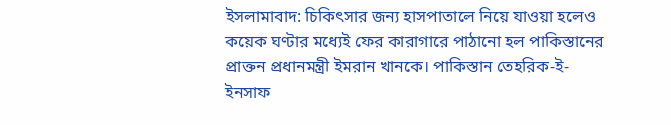ইসলামাবাদ: চিকিৎসার জন্য হাসপাতালে নিয়ে যাওয়া হলেও কয়েক ঘণ্টার মধ্যেই ফের কারাগারে পাঠানো হল পাকিস্তানের প্রাক্তন প্রধানমন্ত্রী ইমরান খানকে। পাকিস্তান তেহরিক-ই-ইনসাফ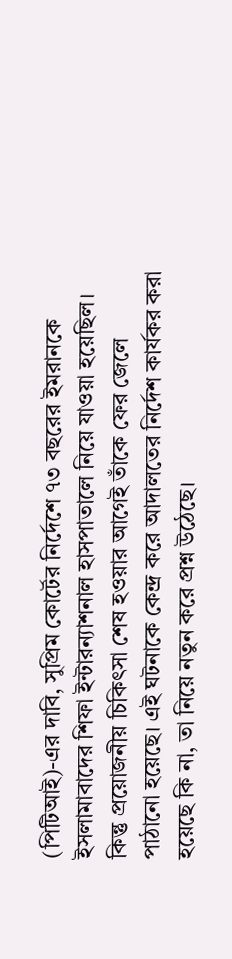(পিটিআই)-এর দাবি, সুপ্রিম কোর্টের নির্দেশে ৭৩ বছরের ইমরানকে ইসলামাবাদের শিফা ইন্টারন্যাশনাল হাসপাতালে নিয়ে যাওয়া হয়েছিল। কিন্তু প্রয়োজনীয় চিকিৎসা শেষ হওয়ার আগেই তাঁকে ফের জেলে পাঠানো হয়েছে। এই ঘটনাকে কেন্দ্র করে আদালতের নির্দেশ কার্যকর করা হয়েছে কি না, তা নিয়ে নতুন করে প্রশ্ন উঠেছে।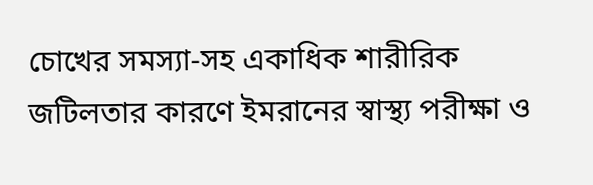চোখের সমস্যা-সহ একাধিক শারীরিক জটিলতার কারণে ইমরানের স্বাস্থ্য পরীক্ষা ও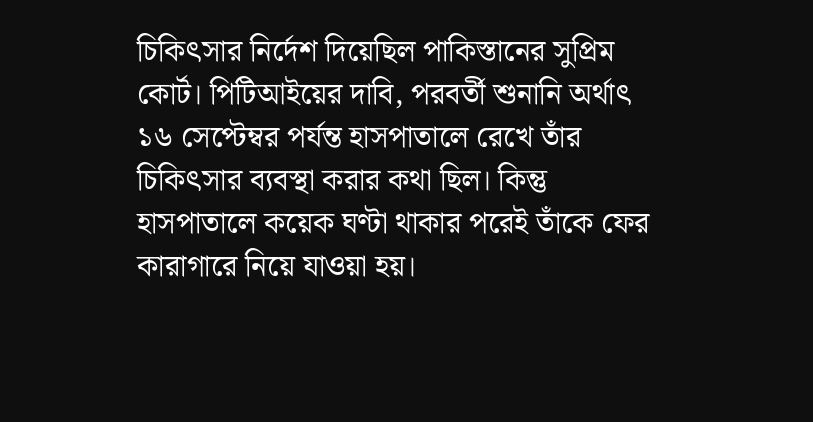চিকিৎসার নির্দেশ দিয়েছিল পাকিস্তানের সুপ্রিম কোর্ট। পিটিআইয়ের দাবি, পরবর্তী শুনানি অর্থাৎ ১৬ সেপ্টেম্বর পর্যন্ত হাসপাতালে রেখে তাঁর চিকিৎসার ব্যবস্থা করার কথা ছিল। কিন্তু হাসপাতালে কয়েক ঘণ্টা থাকার পরেই তাঁকে ফের কারাগারে নিয়ে যাওয়া হয়।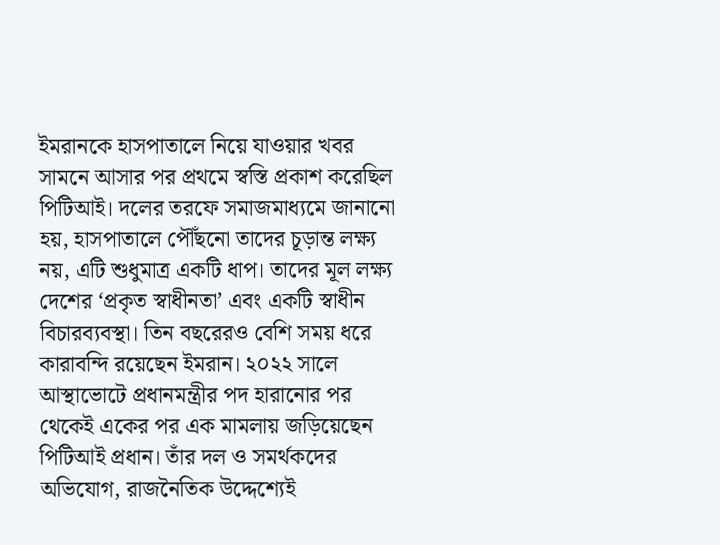ইমরানকে হাসপাতালে নিয়ে যাওয়ার খবর সামনে আসার পর প্রথমে স্বস্তি প্রকাশ করেছিল পিটিআই। দলের তরফে সমাজমাধ্যমে জানানো হয়, হাসপাতালে পৌঁছনো তাদের চূড়ান্ত লক্ষ্য নয়, এটি শুধুমাত্র একটি ধাপ। তাদের মূল লক্ষ্য দেশের ‘প্রকৃত স্বাধীনতা’ এবং একটি স্বাধীন বিচারব্যবস্থা। তিন বছরেরও বেশি সময় ধরে কারাবন্দি রয়েছেন ইমরান। ২০২২ সালে আস্থাভোটে প্রধানমন্ত্রীর পদ হারানোর পর থেকেই একের পর এক মামলায় জড়িয়েছেন পিটিআই প্রধান। তাঁর দল ও সমর্থকদের অভিযোগ, রাজনৈতিক উদ্দেশ্যেই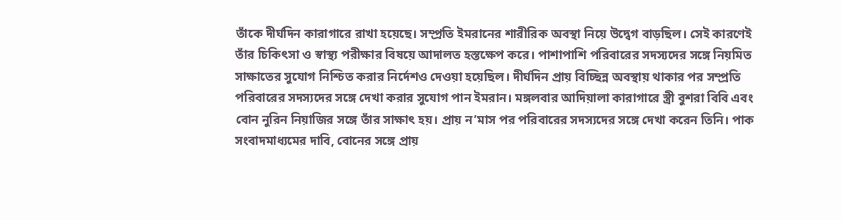তাঁকে দীর্ঘদিন কারাগারে রাখা হয়েছে। সম্প্রতি ইমরানের শারীরিক অবস্থা নিয়ে উদ্বেগ বাড়ছিল। সেই কারণেই তাঁর চিকিৎসা ও স্বাস্থ্য পরীক্ষার বিষয়ে আদালত হস্তক্ষেপ করে। পাশাপাশি পরিবারের সদস্যদের সঙ্গে নিয়মিত সাক্ষাতের সুযোগ নিশ্চিত করার নির্দেশও দেওয়া হয়েছিল। দীর্ঘদিন প্রায় বিচ্ছিন্ন অবস্থায় থাকার পর সম্প্রতি পরিবারের সদস্যদের সঙ্গে দেখা করার সুযোগ পান ইমরান। মঙ্গলবার আদিয়ালা কারাগারে স্ত্রী বুশরা বিবি এবং বোন নুরিন নিয়াজির সঙ্গে তাঁর সাক্ষাৎ হয়। প্রায় ন’মাস পর পরিবারের সদস্যদের সঙ্গে দেখা করেন তিনি। পাক সংবাদমাধ্যমের দাবি, বোনের সঙ্গে প্রায়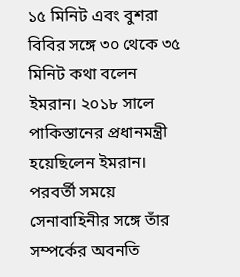১৫ মিনিট এবং বুশরা বিবির সঙ্গে ৩০ থেকে ৩৫ মিনিট কথা বলেন ইমরান। ২০১৮ সালে পাকিস্তানের প্রধানমন্ত্রী হয়েছিলেন ইমরান। পরবর্তী সময়ে সেনাবাহিনীর সঙ্গে তাঁর সম্পর্কের অবনতি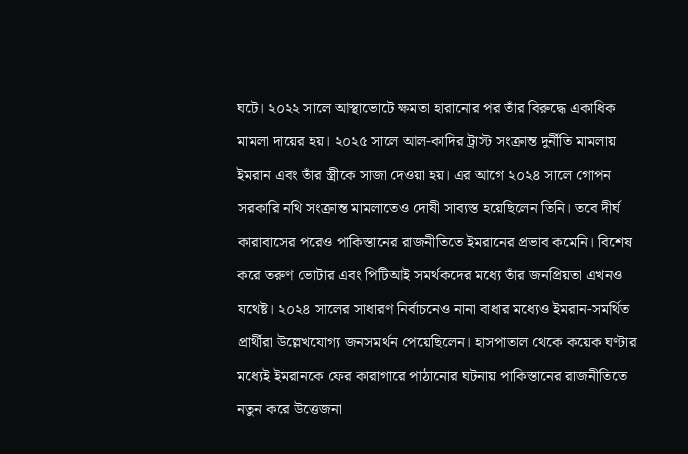ঘটে। ২০২২ সালে আস্থাভোটে ক্ষমতা হারানোর পর তাঁর বিরুদ্ধে একাধিক মামলা দায়ের হয়। ২০২৫ সালে আল-কাদির ট্রাস্ট সংক্রান্ত দুর্নীতি মামলায় ইমরান এবং তাঁর স্ত্রীকে সাজা দেওয়া হয়। এর আগে ২০২৪ সালে গোপন সরকারি নথি সংক্রান্ত মামলাতেও দোষী সাব্যস্ত হয়েছিলেন তিনি। তবে দীর্ঘ কারাবাসের পরেও পাকিস্তানের রাজনীতিতে ইমরানের প্রভাব কমেনি। বিশেষ করে তরুণ ভোটার এবং পিটিআই সমর্থকদের মধ্যে তাঁর জনপ্রিয়তা এখনও যথেষ্ট। ২০২৪ সালের সাধারণ নির্বাচনেও নানা বাধার মধ্যেও ইমরান-সমর্থিত প্রার্থীরা উল্লেখযোগ্য জনসমর্থন পেয়েছিলেন। হাসপাতাল থেকে কয়েক ঘণ্টার মধ্যেই ইমরানকে ফের কারাগারে পাঠানোর ঘটনায় পাকিস্তানের রাজনীতিতে নতুন করে উত্তেজনা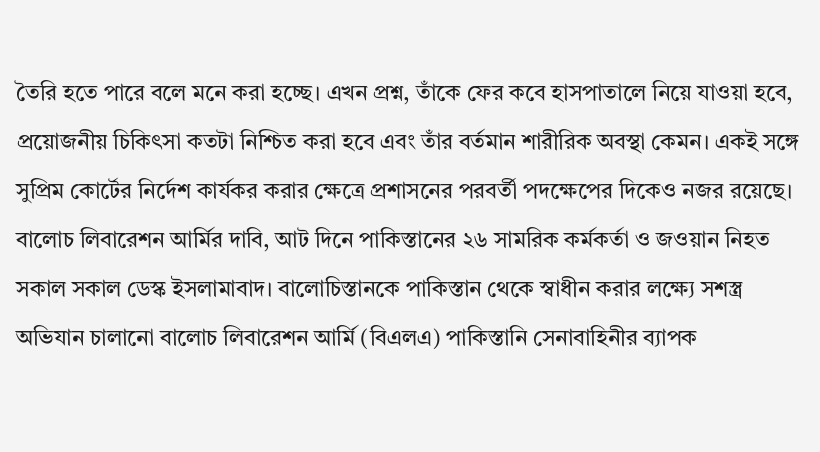তৈরি হতে পারে বলে মনে করা হচ্ছে। এখন প্রশ্ন, তাঁকে ফের কবে হাসপাতালে নিয়ে যাওয়া হবে, প্রয়োজনীয় চিকিৎসা কতটা নিশ্চিত করা হবে এবং তাঁর বর্তমান শারীরিক অবস্থা কেমন। একই সঙ্গে সুপ্রিম কোর্টের নির্দেশ কার্যকর করার ক্ষেত্রে প্রশাসনের পরবর্তী পদক্ষেপের দিকেও নজর রয়েছে।
বালোচ লিবারেশন আর্মির দাবি, আট দিনে পাকিস্তানের ২৬ সামরিক কর্মকর্তা ও জওয়ান নিহত
সকাল সকাল ডেস্ক ইসলামাবাদ। বালোচিস্তানকে পাকিস্তান থেকে স্বাধীন করার লক্ষ্যে সশস্ত্র অভিযান চালানো বালোচ লিবারেশন আর্মি (বিএলএ) পাকিস্তানি সেনাবাহিনীর ব্যাপক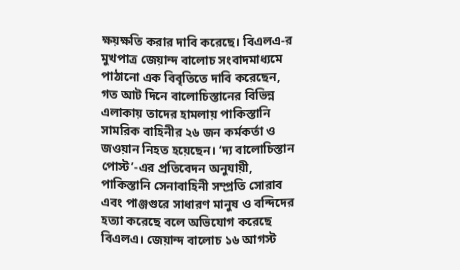ক্ষয়ক্ষতি করার দাবি করেছে। বিএলএ-র মুখপাত্র জেয়ান্দ বালোচ সংবাদমাধ্যমে পাঠানো এক বিবৃতিতে দাবি করেছেন, গত আট দিনে বালোচিস্তানের বিভিন্ন এলাকায় তাদের হামলায় পাকিস্তানি সামরিক বাহিনীর ২৬ জন কর্মকর্তা ও জওয়ান নিহত হয়েছেন। ‘দ্য বালোচিস্তান পোস্ট’-এর প্রতিবেদন অনুযায়ী, পাকিস্তানি সেনাবাহিনী সম্প্রতি সোরাব এবং পাঞ্জগুরে সাধারণ মানুষ ও বন্দিদের হত্যা করেছে বলে অভিযোগ করেছে বিএলএ। জেয়ান্দ বালোচ ১৬ আগস্ট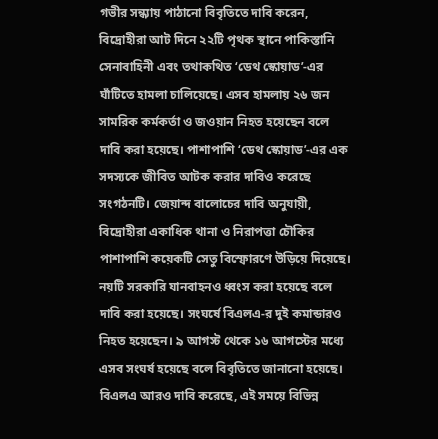গভীর সন্ধ্যায় পাঠানো বিবৃতিতে দাবি করেন, বিদ্রোহীরা আট দিনে ২২টি পৃথক স্থানে পাকিস্তানি সেনাবাহিনী এবং তথাকথিত ‘ডেথ স্কোয়াড’-এর ঘাঁটিতে হামলা চালিয়েছে। এসব হামলায় ২৬ জন সামরিক কর্মকর্তা ও জওয়ান নিহত হয়েছেন বলে দাবি করা হয়েছে। পাশাপাশি ‘ডেথ স্কোয়াড’-এর এক সদস্যকে জীবিত আটক করার দাবিও করেছে সংগঠনটি। জেয়ান্দ বালোচের দাবি অনুযায়ী, বিদ্রোহীরা একাধিক থানা ও নিরাপত্তা চৌকির পাশাপাশি কয়েকটি সেতু বিস্ফোরণে উড়িয়ে দিয়েছে। নয়টি সরকারি যানবাহনও ধ্বংস করা হয়েছে বলে দাবি করা হয়েছে। সংঘর্ষে বিএলএ-র দুই কমান্ডারও নিহত হয়েছেন। ৯ আগস্ট থেকে ১৬ আগস্টের মধ্যে এসব সংঘর্ষ হয়েছে বলে বিবৃতিতে জানানো হয়েছে। বিএলএ আরও দাবি করেছে, এই সময়ে বিভিন্ন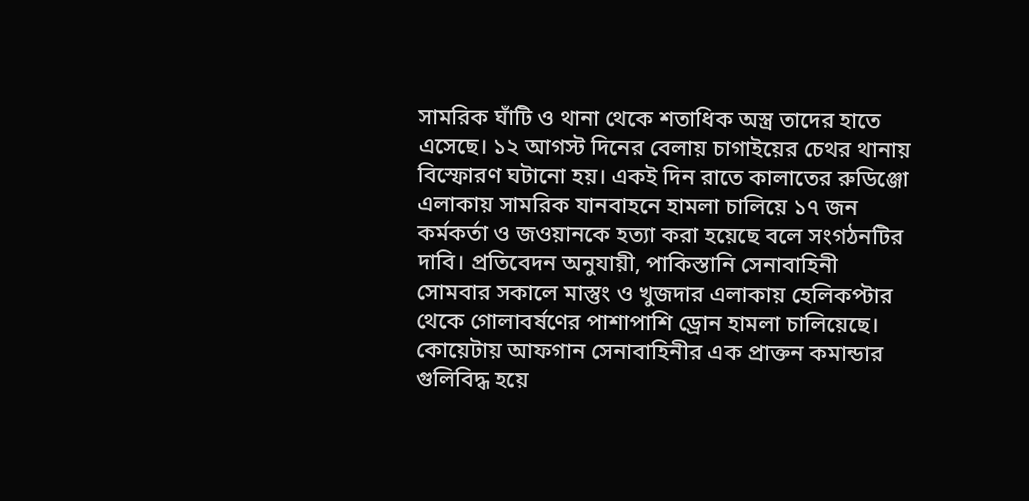সামরিক ঘাঁটি ও থানা থেকে শতাধিক অস্ত্র তাদের হাতে এসেছে। ১২ আগস্ট দিনের বেলায় চাগাইয়ের চেথর থানায় বিস্ফোরণ ঘটানো হয়। একই দিন রাতে কালাতের রুডিঞ্জো এলাকায় সামরিক যানবাহনে হামলা চালিয়ে ১৭ জন কর্মকর্তা ও জওয়ানকে হত্যা করা হয়েছে বলে সংগঠনটির দাবি। প্রতিবেদন অনুযায়ী, পাকিস্তানি সেনাবাহিনী সোমবার সকালে মাস্তুং ও খুজদার এলাকায় হেলিকপ্টার থেকে গোলাবর্ষণের পাশাপাশি ড্রোন হামলা চালিয়েছে। কোয়েটায় আফগান সেনাবাহিনীর এক প্রাক্তন কমান্ডার গুলিবিদ্ধ হয়ে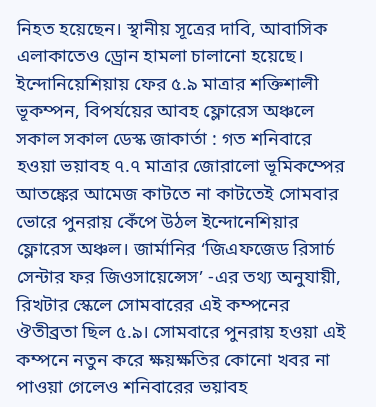নিহত হয়েছেন। স্থানীয় সূত্রের দাবি, আবাসিক এলাকাতেও ড্রোন হামলা চালানো হয়েছে।
ইন্দোনিয়েশিয়ায় ফের ৫.৯ মাত্রার শক্তিশালী ভূকম্পন, বিপর্যয়ের আবহ ফ্লোরেস অঞ্চলে
সকাল সকাল ডেস্ক জাকার্তা : গত শনিবারে হওয়া ভয়াবহ ৭.৭ মাত্রার জোরালো ভূমিকম্পের আতঙ্কের আমেজ কাটতে না কাটতেই সোমবার ভোরে পুনরায় কেঁপে উঠল ইন্দোনেশিয়ার ফ্লোরেস অঞ্চল। জার্মানির ‘জিএফজেড রিসার্চ সেন্টার ফর জিওসায়েন্সেস’ -এর তথ্য অনুযায়ী, রিখটার স্কেলে সোমবারের এই কম্পনের ঔতীব্রতা ছিল ৫.৯। সোমবারে পুনরায় হওয়া এই কম্পনে নতুন করে ক্ষয়ক্ষতির কোনো খবর না পাওয়া গেলেও শনিবারের ভয়াবহ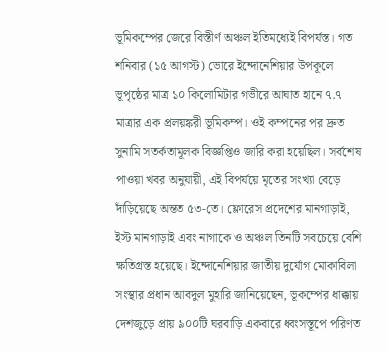ভূমিকম্পের জেরে বিস্তীর্ণ অঞ্চল ইতিমধ্যেই বিপর্যস্ত। গত শনিবার (১৫ আগস্ট) ভোরে ইন্দোনেশিয়ার উপকূলে ভূপৃষ্ঠের মাত্র ১০ কিলোমিটার গভীরে আঘাত হানে ৭.৭ মাত্রার এক প্রলয়ঙ্করী ভূমিকম্প। ওই কম্পনের পর দ্রুত সুনামি সতর্কতামূলক বিজ্ঞপ্তিও জারি করা হয়েছিল। সর্বশেষ পাওয়া খবর অনুযায়ী, এই বিপর্যয়ে মৃতের সংখ্যা বেড়ে দাঁড়িয়েছে অন্তত ৫৩-তে। ফ্লোরেস প্রদেশের মানগাড়াই, ইস্ট মানগাড়াই এবং নাগাকে ও অঞ্চল তিনটি সবচেয়ে বেশি ক্ষতিগ্রস্ত হয়েছে। ইন্দোনেশিয়ার জাতীয় দুর্যোগ মোকাবিলা সংস্থার প্রধান আবদুল মুহারি জানিয়েছেন, ভূকম্পের ধাক্কায় দেশজুড়ে প্রায় ৯০০টি ঘরবাড়ি একবারে ধ্বংসস্তূপে পরিণত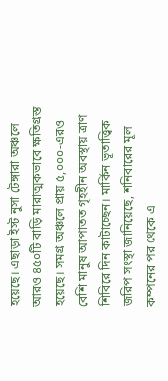হয়েছে। এছাড়া ইস্ট নুসা টেঙ্গারা অঞ্চলে আরও ৪৫০টি বাড়ি মারাত্মকভাবে ক্ষতিগ্রস্ত হয়েছে। সমগ্র অঞ্চলে প্রায় ৫,০০০-এরও বেশি মানুষ আপাতত গৃহহীন অবস্থায় ত্রাণ শিবিরে দিন কাটাচ্ছেন। মার্কিন ভূতাত্ত্বিক জরিপ সংস্থা জানিয়েছে, শনিবারের মূল কম্পনের পর থেকে এ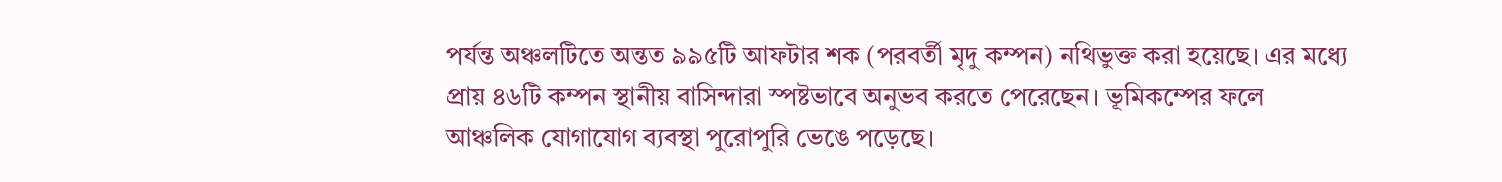পর্যন্ত অঞ্চলটিতে অন্তত ৯৯৫টি আফটার শক (পরবর্তী মৃদু কম্পন) নথিভুক্ত করা হয়েছে। এর মধ্যে প্রায় ৪৬টি কম্পন স্থানীয় বাসিন্দারা স্পষ্টভাবে অনুভব করতে পেরেছেন। ভূমিকম্পের ফলে আঞ্চলিক যোগাযোগ ব্যবস্থা পুরোপুরি ভেঙে পড়েছে।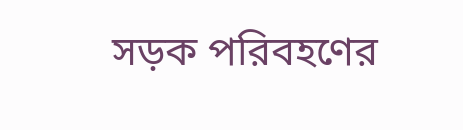সড়ক পরিবহণের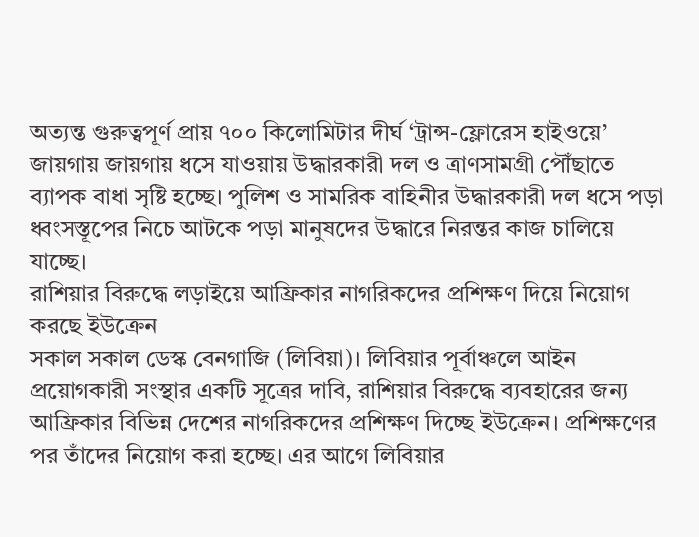অত্যন্ত গুরুত্বপূর্ণ প্রায় ৭০০ কিলোমিটার দীর্ঘ ‘ট্রান্স-ফ্লোরেস হাইওয়ে’ জায়গায় জায়গায় ধসে যাওয়ায় উদ্ধারকারী দল ও ত্রাণসামগ্রী পৌঁছাতে ব্যাপক বাধা সৃষ্টি হচ্ছে। পুলিশ ও সামরিক বাহিনীর উদ্ধারকারী দল ধসে পড়া ধ্বংসস্তূপের নিচে আটকে পড়া মানুষদের উদ্ধারে নিরন্তর কাজ চালিয়ে যাচ্ছে।
রাশিয়ার বিরুদ্ধে লড়াইয়ে আফ্রিকার নাগরিকদের প্রশিক্ষণ দিয়ে নিয়োগ করছে ইউক্রেন
সকাল সকাল ডেস্ক বেনগাজি (লিবিয়া)। লিবিয়ার পূর্বাঞ্চলে আইন প্রয়োগকারী সংস্থার একটি সূত্রের দাবি, রাশিয়ার বিরুদ্ধে ব্যবহারের জন্য আফ্রিকার বিভিন্ন দেশের নাগরিকদের প্রশিক্ষণ দিচ্ছে ইউক্রেন। প্রশিক্ষণের পর তাঁদের নিয়োগ করা হচ্ছে। এর আগে লিবিয়ার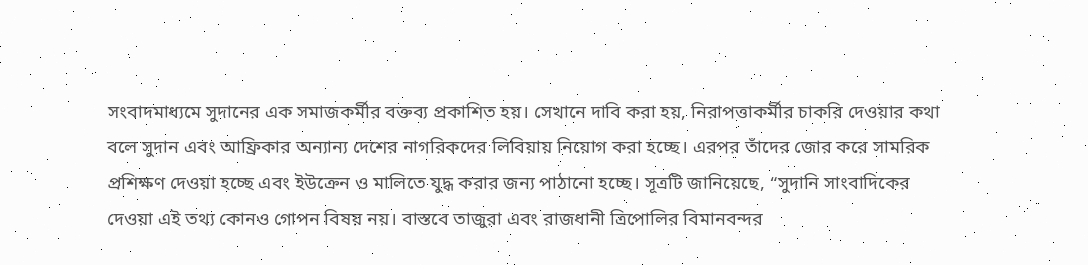সংবাদমাধ্যমে সুদানের এক সমাজকর্মীর বক্তব্য প্রকাশিত হয়। সেখানে দাবি করা হয়, নিরাপত্তাকর্মীর চাকরি দেওয়ার কথা বলে সুদান এবং আফ্রিকার অন্যান্য দেশের নাগরিকদের লিবিয়ায় নিয়োগ করা হচ্ছে। এরপর তাঁদের জোর করে সামরিক প্রশিক্ষণ দেওয়া হচ্ছে এবং ইউক্রেন ও মালিতে যুদ্ধ করার জন্য পাঠানো হচ্ছে। সূত্রটি জানিয়েছে, “সুদানি সাংবাদিকের দেওয়া এই তথ্য কোনও গোপন বিষয় নয়। বাস্তবে তাজুরা এবং রাজধানী ত্রিপোলির বিমানবন্দর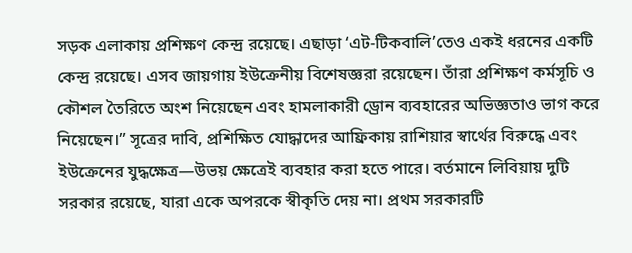সড়ক এলাকায় প্রশিক্ষণ কেন্দ্র রয়েছে। এছাড়া ‘এট-টিকবালি’তেও একই ধরনের একটি কেন্দ্র রয়েছে। এসব জায়গায় ইউক্রেনীয় বিশেষজ্ঞরা রয়েছেন। তাঁরা প্রশিক্ষণ কর্মসূচি ও কৌশল তৈরিতে অংশ নিয়েছেন এবং হামলাকারী ড্রোন ব্যবহারের অভিজ্ঞতাও ভাগ করে নিয়েছেন।” সূত্রের দাবি, প্রশিক্ষিত যোদ্ধাদের আফ্রিকায় রাশিয়ার স্বার্থের বিরুদ্ধে এবং ইউক্রেনের যুদ্ধক্ষেত্র—উভয় ক্ষেত্রেই ব্যবহার করা হতে পারে। বর্তমানে লিবিয়ায় দুটি সরকার রয়েছে, যারা একে অপরকে স্বীকৃতি দেয় না। প্রথম সরকারটি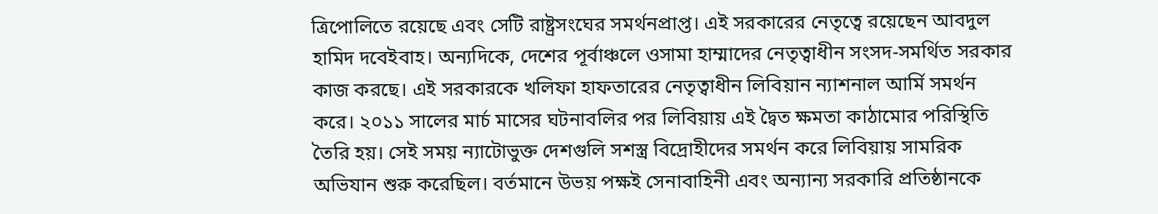ত্রিপোলিতে রয়েছে এবং সেটি রাষ্ট্রসংঘের সমর্থনপ্রাপ্ত। এই সরকারের নেতৃত্বে রয়েছেন আবদুল হামিদ দবেইবাহ। অন্যদিকে, দেশের পূর্বাঞ্চলে ওসামা হাম্মাদের নেতৃত্বাধীন সংসদ-সমর্থিত সরকার কাজ করছে। এই সরকারকে খলিফা হাফতারের নেতৃত্বাধীন লিবিয়ান ন্যাশনাল আর্মি সমর্থন করে। ২০১১ সালের মার্চ মাসের ঘটনাবলির পর লিবিয়ায় এই দ্বৈত ক্ষমতা কাঠামোর পরিস্থিতি তৈরি হয়। সেই সময় ন্যাটোভুক্ত দেশগুলি সশস্ত্র বিদ্রোহীদের সমর্থন করে লিবিয়ায় সামরিক অভিযান শুরু করেছিল। বর্তমানে উভয় পক্ষই সেনাবাহিনী এবং অন্যান্য সরকারি প্রতিষ্ঠানকে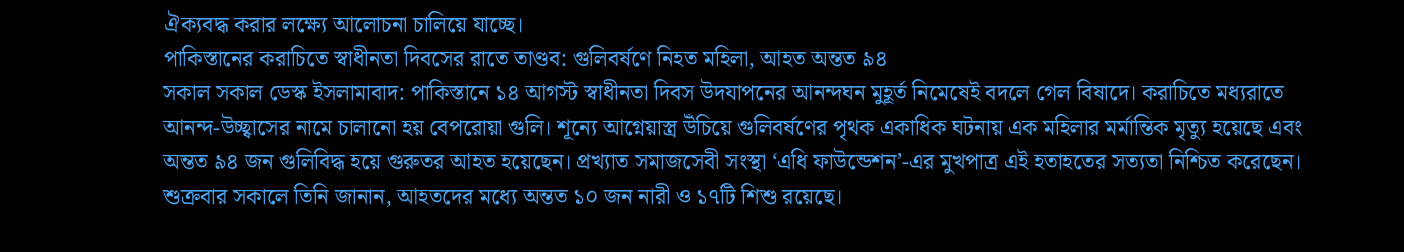ঐক্যবদ্ধ করার লক্ষ্যে আলোচনা চালিয়ে যাচ্ছে।
পাকিস্তানের করাচিতে স্বাধীনতা দিবসের রাতে তাণ্ডব: গুলিবর্ষণে নিহত মহিলা, আহত অন্তত ৯৪
সকাল সকাল ডেস্ক ইসলামাবাদ: পাকিস্তানে ১৪ আগস্ট স্বাধীনতা দিবস উদযাপনের আনন্দঘন মুহূর্ত নিমেষেই বদলে গেল বিষাদে। করাচিতে মধ্যরাতে আনন্দ-উচ্ছ্বাসের নামে চালানো হয় বেপরোয়া গুলি। শূন্যে আগ্নেয়াস্ত্র উঁচিয়ে গুলিবর্ষণের পৃথক একাধিক ঘটনায় এক মহিলার মর্মান্তিক মৃত্যু হয়েছে এবং অন্তত ৯৪ জন গুলিবিদ্ধ হয়ে গুরুতর আহত হয়েছেন। প্রখ্যাত সমাজসেবী সংস্থা ‘এধি ফাউন্ডেশন’-এর মুখপাত্র এই হতাহতের সত্যতা নিশ্চিত করেছেন। শুক্রবার সকালে তিনি জানান, আহতদের মধ্যে অন্তত ১০ জন নারী ও ১৭টি শিশু রয়েছে।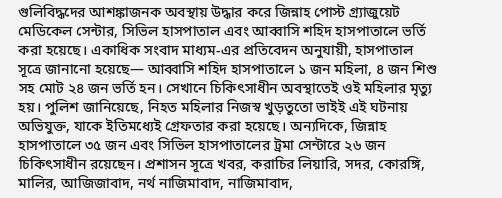গুলিবিদ্ধদের আশঙ্কাজনক অবস্থায় উদ্ধার করে জিন্নাহ পোস্ট গ্র্যাজুয়েট মেডিকেল সেন্টার, সিভিল হাসপাতাল এবং আব্বাসি শহিদ হাসপাতালে ভর্তি করা হয়েছে। একাধিক সংবাদ মাধ্যম-এর প্রতিবেদন অনুযায়ী, হাসপাতাল সূত্রে জানানো হয়েছে— আব্বাসি শহিদ হাসপাতালে ১ জন মহিলা, ৪ জন শিশু সহ মোট ২৪ জন ভর্তি হন। সেখানে চিকিৎসাধীন অবস্থাতেই ওই মহিলার মৃত্যু হয়। পুলিশ জানিয়েছে, নিহত মহিলার নিজস্ব খুড়তুতো ভাইই এই ঘটনায় অভিযুক্ত, যাকে ইতিমধ্যেই গ্রেফতার করা হয়েছে। অন্যদিকে, জিন্নাহ হাসপাতালে ৩৫ জন এবং সিভিল হাসপাতালের ট্রমা সেন্টারে ২৬ জন চিকিৎসাধীন রয়েছেন। প্রশাসন সূত্রে খবর, করাচির লিয়ারি, সদর, কোরঙ্গি, মালির, আজিজাবাদ, নর্থ নাজিমাবাদ, নাজিমাবাদ,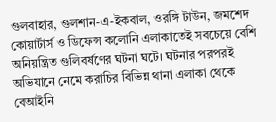গুলবাহার, গুলশান-এ-ইকবাল, ওরঙ্গি টাউন, জমশেদ কোয়ার্টার্স ও ডিফেন্স কলোনি এলাকাতেই সবচেয়ে বেশি অনিয়ন্ত্রিত গুলিবর্ষণের ঘটনা ঘটে। ঘটনার পরপরই অভিযানে নেমে করাচির বিভিন্ন থানা এলাকা থেকে বেআইনি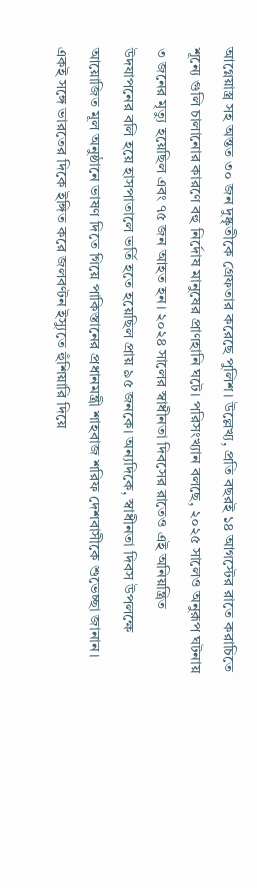আগ্নেয়াস্ত্র সহ অন্তত ৩০ জন দুষ্কৃতীকে গ্রেফতার করেছে পুলিশ। উল্লেখ্য, প্রতি বছরই ১৪ আগস্টের রাতে করাচিতে শূন্যে গুলি চালানোর কারণে বহু নির্দোষ মানুষের প্রাণহানি ঘটে। পরিসংখ্যান বলছে, ২০২৫ সালেও অনুরূপ ঘটনায় ৩ জনের মৃত্যু হয়েছিল এবং ৭৫ জন আহত হন। ২০২৪ সালের স্বাধীনতা দিবসের রাতেও এই অনিয়ন্ত্রিত উদযাপনের বলি হয়ে হাসপাতালে ভর্তি হতে হয়েছিল প্রায় ৯৫ জনকে। অন্যদিকে, স্বাধীনতা দিবস উপলক্ষে আয়োজিত মূল অনুষ্ঠানে ভাষণ দিতে গিয়ে পাকিস্তানের প্রধানমন্ত্রী শাহবাজ শরিফ দেশবাসীকে শুভেচ্ছা জানান। একই সঙ্গে ভারতের দিকে ইঙ্গিত করে জলবণ্টন ইস্যুতে হুঁশিয়ারি দিয়ে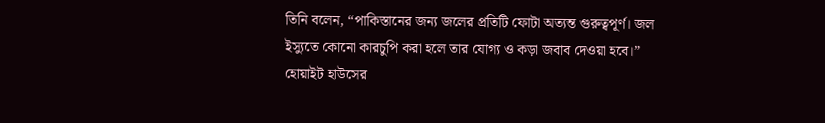তিনি বলেন, “পাকিস্তানের জন্য জলের প্রতিটি ফোটা অত্যন্ত গুরুত্বপূর্ণ। জল ইস্যুতে কোনো কারচুপি করা হলে তার যোগ্য ও কড়া জবাব দেওয়া হবে।”
হোয়াইট হাউসের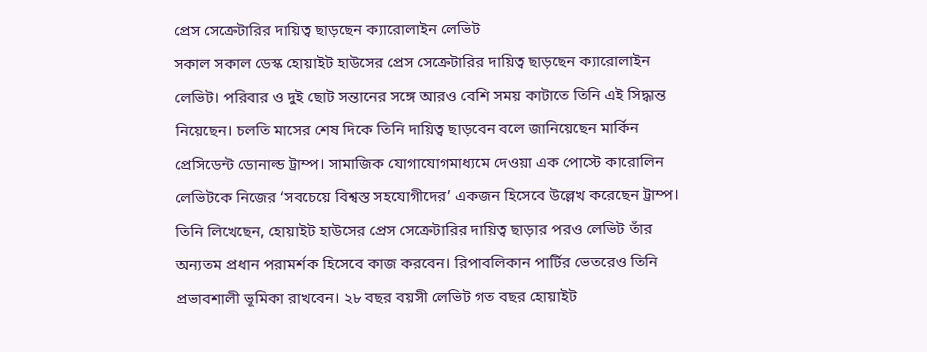প্রেস সেক্রেটারির দায়িত্ব ছাড়ছেন ক্যারোলাইন লেভিট
সকাল সকাল ডেস্ক হোয়াইট হাউসের প্রেস সেক্রেটারির দায়িত্ব ছাড়ছেন ক্যারোলাইন লেভিট। পরিবার ও দুই ছোট সন্তানের সঙ্গে আরও বেশি সময় কাটাতে তিনি এই সিদ্ধান্ত নিয়েছেন। চলতি মাসের শেষ দিকে তিনি দায়িত্ব ছাড়বেন বলে জানিয়েছেন মার্কিন প্রেসিডেন্ট ডোনাল্ড ট্রাম্প। সামাজিক যোগাযোগমাধ্যমে দেওয়া এক পোস্টে কারোলিন লেভিটকে নিজের ‘সবচেয়ে বিশ্বস্ত সহযোগীদের’ একজন হিসেবে উল্লেখ করেছেন ট্রাম্প। তিনি লিখেছেন, হোয়াইট হাউসের প্রেস সেক্রেটারির দায়িত্ব ছাড়ার পরও লেভিট তাঁর অন্যতম প্রধান পরামর্শক হিসেবে কাজ করবেন। রিপাবলিকান পার্টির ভেতরেও তিনি প্রভাবশালী ভূমিকা রাখবেন। ২৮ বছর বয়সী লেভিট গত বছর হোয়াইট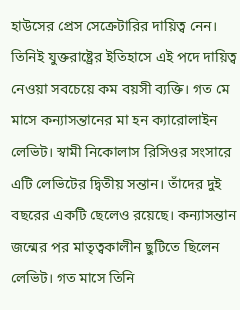হাউসের প্রেস সেক্রেটারির দায়িত্ব নেন। তিনিই যুক্তরাষ্ট্রের ইতিহাসে এই পদে দায়িত্ব নেওয়া সবচেয়ে কম বয়সী ব্যক্তি। গত মে মাসে কন্যাসন্তানের মা হন ক্যারোলাইন লেভিট। স্বামী নিকোলাস রিসিওর সংসারে এটি লেভিটের দ্বিতীয় সন্তান। তাঁদের দুই বছরের একটি ছেলেও রয়েছে। কন্যাসন্তান জন্মের পর মাতৃত্বকালীন ছুটিতে ছিলেন লেভিট। গত মাসে তিনি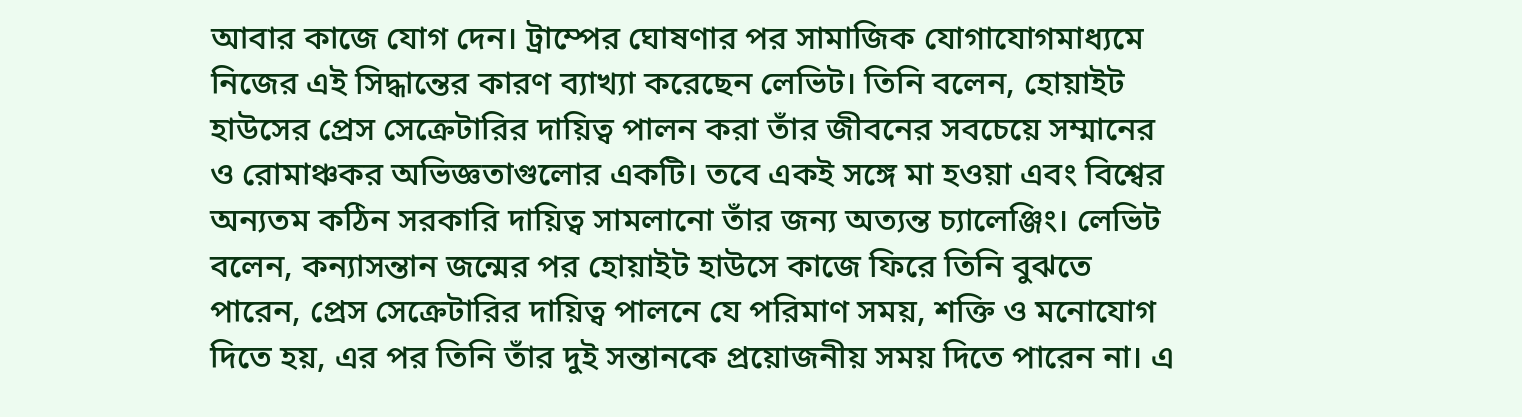আবার কাজে যোগ দেন। ট্রাম্পের ঘোষণার পর সামাজিক যোগাযোগমাধ্যমে নিজের এই সিদ্ধান্তের কারণ ব্যাখ্যা করেছেন লেভিট। তিনি বলেন, হোয়াইট হাউসের প্রেস সেক্রেটারির দায়িত্ব পালন করা তাঁর জীবনের সবচেয়ে সম্মানের ও রোমাঞ্চকর অভিজ্ঞতাগুলোর একটি। তবে একই সঙ্গে মা হওয়া এবং বিশ্বের অন্যতম কঠিন সরকারি দায়িত্ব সামলানো তাঁর জন্য অত্যন্ত চ্যালেঞ্জিং। লেভিট বলেন, কন্যাসন্তান জন্মের পর হোয়াইট হাউসে কাজে ফিরে তিনি বুঝতে পারেন, প্রেস সেক্রেটারির দায়িত্ব পালনে যে পরিমাণ সময়, শক্তি ও মনোযোগ দিতে হয়, এর পর তিনি তাঁর দুই সন্তানকে প্রয়োজনীয় সময় দিতে পারেন না। এ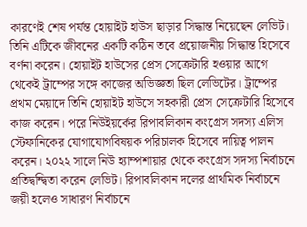কারণেই শেষ পর্যন্ত হোয়াইট হাউস ছাড়ার সিদ্ধান্ত নিয়েছেন লেভিট। তিনি এটিকে জীবনের একটি কঠিন তবে প্রয়োজনীয় সিদ্ধান্ত হিসেবে বর্ণনা করেন। হোয়াইট হাউসের প্রেস সেক্রেটারি হওয়ার আগে থেকেই ট্রাম্পের সঙ্গে কাজের অভিজ্ঞতা ছিল লেভিটের। ট্রাম্পের প্রথম মেয়াদে তিনি হোয়াইট হাউসে সহকারী প্রেস সেক্রেটারি হিসেবে কাজ করেন। পরে নিউইয়র্কের রিপাবলিকান কংগ্রেস সদস্য এলিস স্টেফানিকের যোগাযোগবিষয়ক পরিচালক হিসেবে দায়িত্ব পালন করেন। ২০২২ সালে নিউ হ্যাম্পশায়ার থেকে কংগ্রেস সদস্য নির্বাচনে প্রতিদ্বন্দ্বিতা করেন লেভিট। রিপাবলিকান দলের প্রাথমিক নির্বাচনে জয়ী হলেও সাধারণ নির্বাচনে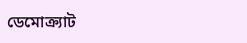ডেমোক্র্যাট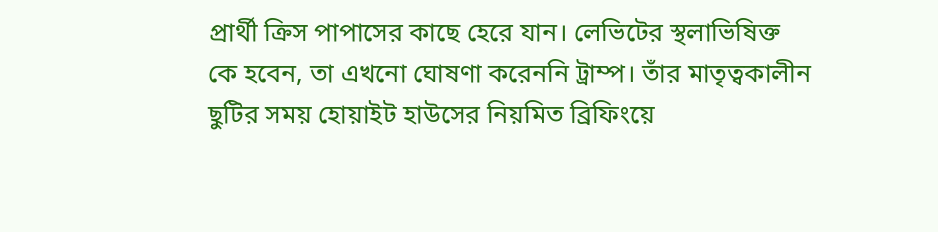প্রার্থী ক্রিস পাপাসের কাছে হেরে যান। লেভিটের স্থলাভিষিক্ত কে হবেন, তা এখনো ঘোষণা করেননি ট্রাম্প। তাঁর মাতৃত্বকালীন ছুটির সময় হোয়াইট হাউসের নিয়মিত ব্রিফিংয়ে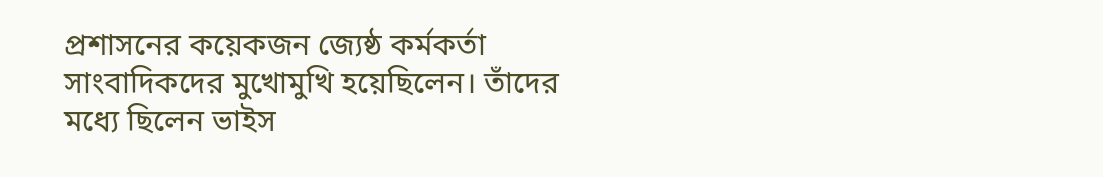প্রশাসনের কয়েকজন জ্যেষ্ঠ কর্মকর্তা সাংবাদিকদের মুখোমুখি হয়েছিলেন। তাঁদের মধ্যে ছিলেন ভাইস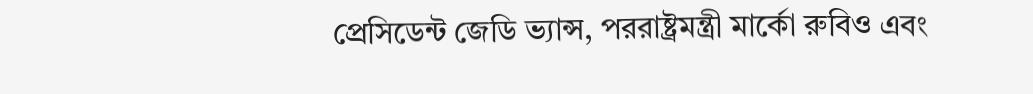প্রেসিডেন্ট জেডি ভ্যান্স, পররাষ্ট্রমন্ত্রী মার্কো রুবিও এবং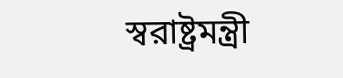স্বরাষ্ট্রমন্ত্রী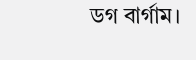ডগ বার্গাম।